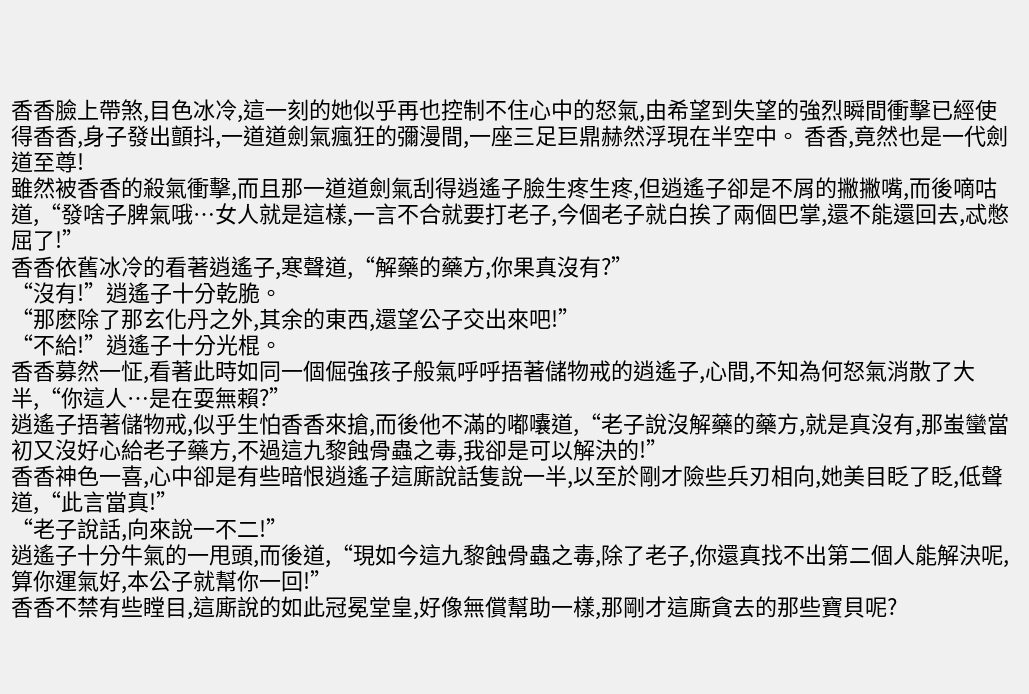香香臉上帶煞,目色冰冷,這一刻的她似乎再也控制不住心中的怒氣,由希望到失望的強烈瞬間衝擊已經使得香香,身子發出顫抖,一道道劍氣瘋狂的彌漫間,一座三足巨鼎赫然浮現在半空中。 香香,竟然也是一代劍道至尊!
雖然被香香的殺氣衝擊,而且那一道道劍氣刮得逍遙子臉生疼生疼,但逍遙子卻是不屑的撇撇嘴,而後嘀咕道,“發啥子脾氣哦…女人就是這樣,一言不合就要打老子,今個老子就白挨了兩個巴掌,還不能還回去,忒憋屈了!”
香香依舊冰冷的看著逍遙子,寒聲道,“解藥的藥方,你果真沒有?”
“沒有!”逍遙子十分乾脆。
“那麽除了那玄化丹之外,其余的東西,還望公子交出來吧!”
“不給!”逍遙子十分光棍。
香香募然一怔,看著此時如同一個倔強孩子般氣呼呼捂著儲物戒的逍遙子,心間,不知為何怒氣消散了大半,“你這人…是在耍無賴?”
逍遙子捂著儲物戒,似乎生怕香香來搶,而後他不滿的嘟囔道,“老子說沒解藥的藥方,就是真沒有,那蚩蠻當初又沒好心給老子藥方,不過這九黎蝕骨蟲之毒,我卻是可以解決的!”
香香神色一喜,心中卻是有些暗恨逍遙子這廝說話隻說一半,以至於剛才險些兵刃相向,她美目眨了眨,低聲道,“此言當真!”
“老子說話,向來說一不二!”
逍遙子十分牛氣的一甩頭,而後道,“現如今這九黎蝕骨蟲之毒,除了老子,你還真找不出第二個人能解決呢,算你運氣好,本公子就幫你一回!”
香香不禁有些瞠目,這廝說的如此冠冕堂皇,好像無償幫助一樣,那剛才這廝貪去的那些寶貝呢?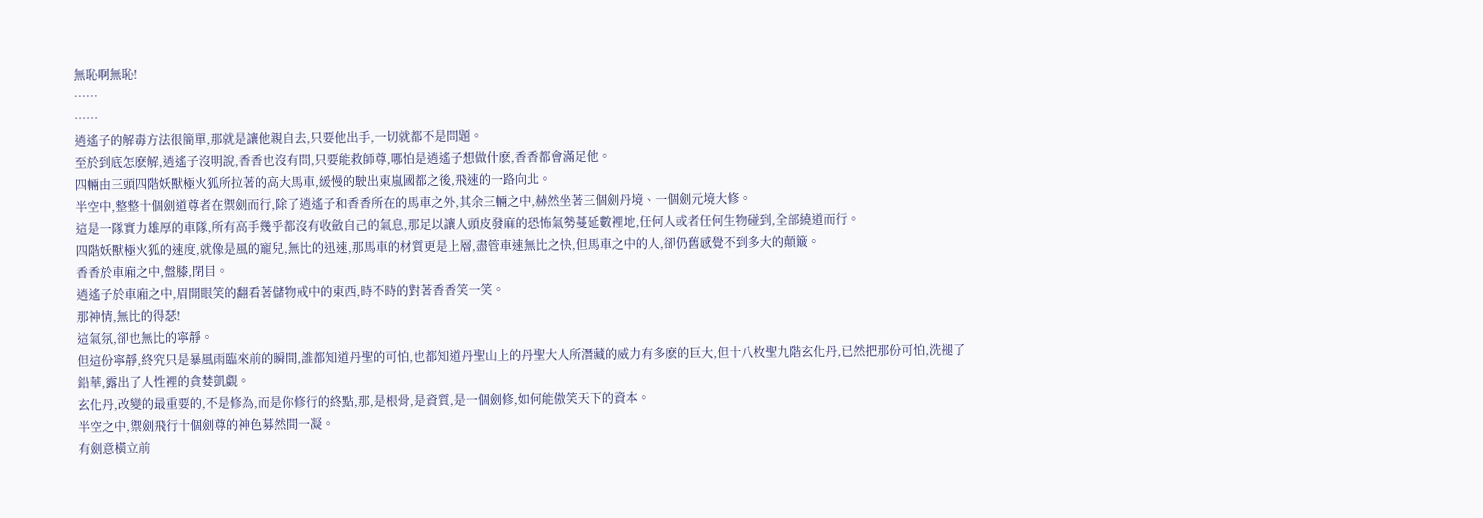無恥啊無恥!
……
……
逍遙子的解毒方法很簡單,那就是讓他親自去,只要他出手,一切就都不是問題。
至於到底怎麽解,逍遙子沒明說,香香也沒有問,只要能救師尊,哪怕是逍遙子想做什麽,香香都會滿足他。
四輛由三頭四階妖獸極火狐所拉著的高大馬車,緩慢的駛出東嵐國都之後,飛速的一路向北。
半空中,整整十個劍道尊者在禦劍而行,除了逍遙子和香香所在的馬車之外,其余三輛之中,赫然坐著三個劍丹境、一個劍元境大修。
這是一隊實力雄厚的車隊,所有高手幾乎都沒有收斂自己的氣息,那足以讓人頭皮發麻的恐怖氣勢蔓延數裡地,任何人或者任何生物碰到,全部繞道而行。
四階妖獸極火狐的速度,就像是風的寵兒,無比的迅速,那馬車的材質更是上層,盡管車速無比之快,但馬車之中的人,卻仍舊感覺不到多大的顛簸。
香香於車廂之中,盤膝,閉目。
逍遙子於車廂之中,眉開眼笑的翻看著儲物戒中的東西,時不時的對著香香笑一笑。
那神情,無比的得瑟!
這氣氛,卻也無比的寧靜。
但這份寧靜,終究只是暴風雨臨來前的瞬間,誰都知道丹聖的可怕,也都知道丹聖山上的丹聖大人所潛藏的威力有多麽的巨大,但十八枚聖九階玄化丹,已然把那份可怕,洗褪了鉛華,露出了人性裡的貪婪凱覷。
玄化丹,改變的最重要的,不是修為,而是你修行的終點,那,是根骨,是資質,是一個劍修,如何能傲笑天下的資本。
半空之中,禦劍飛行十個劍尊的神色募然間一凝。
有劍意橫立前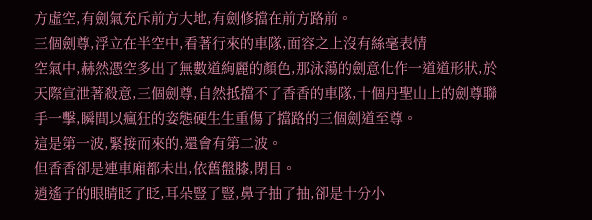方虛空,有劍氣充斥前方大地,有劍修擋在前方路前。
三個劍尊,浮立在半空中,看著行來的車隊,面容之上沒有絲毫表情
空氣中,赫然憑空多出了無數道絢麗的顏色,那泳蕩的劍意化作一道道形狀,於天際宣泄著殺意,三個劍尊,自然抵擋不了香香的車隊,十個丹聖山上的劍尊聯手一擊,瞬間以瘋狂的姿態硬生生重傷了擋路的三個劍道至尊。
這是第一波,緊接而來的,還會有第二波。
但香香卻是連車廂都未出,依舊盤膝,閉目。
逍遙子的眼睛眨了眨,耳朵豎了豎,鼻子抽了抽,卻是十分小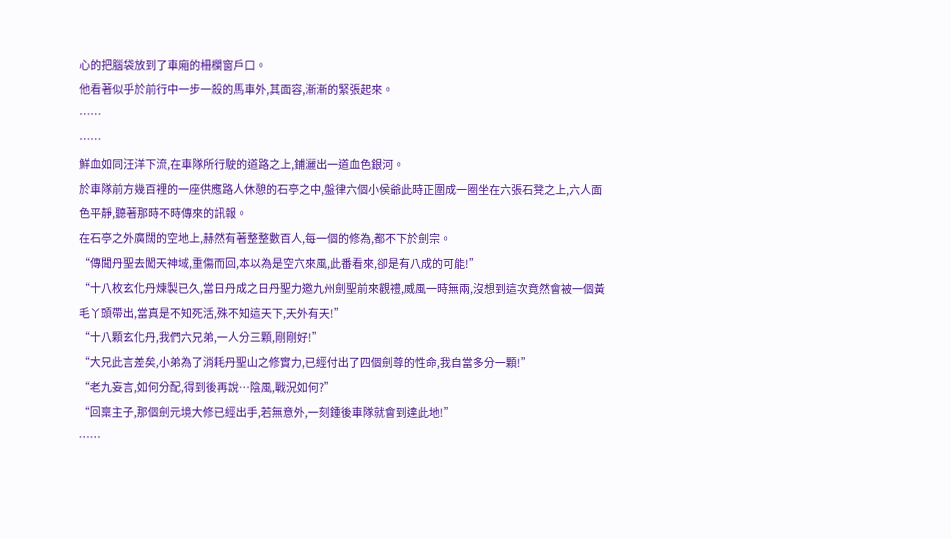心的把腦袋放到了車廂的柵欄窗戶口。
他看著似乎於前行中一步一殺的馬車外,其面容,漸漸的緊張起來。
……
……
鮮血如同汪洋下流,在車隊所行駛的道路之上,鋪灑出一道血色銀河。
於車隊前方幾百裡的一座供應路人休憩的石亭之中,盤律六個小侯爺此時正圍成一圈坐在六張石凳之上,六人面色平靜,聽著那時不時傳來的訊報。
在石亭之外廣闊的空地上,赫然有著整整數百人,每一個的修為,都不下於劍宗。
“傳聞丹聖去闖天神域,重傷而回,本以為是空穴來風,此番看來,卻是有八成的可能!”
“十八枚玄化丹煉製已久,當日丹成之日丹聖力邀九州劍聖前來觀禮,威風一時無兩,沒想到這次竟然會被一個黃毛丫頭帶出,當真是不知死活,殊不知這天下,天外有天!”
“十八顆玄化丹,我們六兄弟,一人分三顆,剛剛好!”
“大兄此言差矣,小弟為了消耗丹聖山之修實力,已經付出了四個劍尊的性命,我自當多分一顆!”
“老九妄言,如何分配,得到後再說…陰風,戰況如何?”
“回稟主子,那個劍元境大修已經出手,若無意外,一刻鍾後車隊就會到達此地!”
……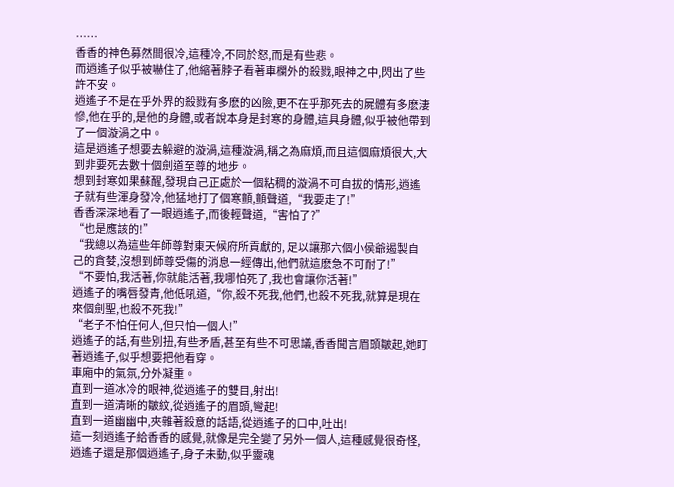……
香香的神色募然間很冷,這種冷,不同於怒,而是有些悲。
而逍遙子似乎被嚇住了,他縮著脖子看著車欄外的殺戮,眼神之中,閃出了些許不安。
逍遙子不是在乎外界的殺戮有多麽的凶險,更不在乎那死去的屍體有多麽淒慘,他在乎的,是他的身體,或者說本身是封寒的身體,這具身體,似乎被他帶到了一個漩渦之中。
這是逍遙子想要去躲避的漩渦,這種漩渦,稱之為麻煩,而且這個麻煩很大,大到非要死去數十個劍道至尊的地步。
想到封寒如果蘇醒,發現自己正處於一個粘稠的漩渦不可自拔的情形,逍遙子就有些渾身發冷,他猛地打了個寒顫,顫聲道,“我要走了!”
香香深深地看了一眼逍遙子,而後輕聲道,“害怕了?”
“也是應該的!”
“我總以為這些年師尊對東天候府所貢獻的, 足以讓那六個小侯爺遏製自己的貪婪,沒想到師尊受傷的消息一經傳出,他們就這麽急不可耐了!”
“不要怕,我活著,你就能活著,我哪怕死了,我也會讓你活著!”
逍遙子的嘴唇發青,他低吼道,“你,殺不死我,他們,也殺不死我,就算是現在來個劍聖,也殺不死我!”
“老子不怕任何人,但只怕一個人!”
逍遙子的話,有些別扭,有些矛盾,甚至有些不可思議,香香聞言眉頭皺起,她盯著逍遙子,似乎想要把他看穿。
車廂中的氣氛,分外凝重。
直到一道冰冷的眼神,從逍遙子的雙目,射出!
直到一道清晰的皺紋,從逍遙子的眉頭,彎起!
直到一道幽幽中,夾雜著殺意的話語,從逍遙子的口中,吐出!
這一刻逍遙子給香香的感覺,就像是完全變了另外一個人,這種感覺很奇怪,逍遙子還是那個逍遙子,身子未動,似乎靈魂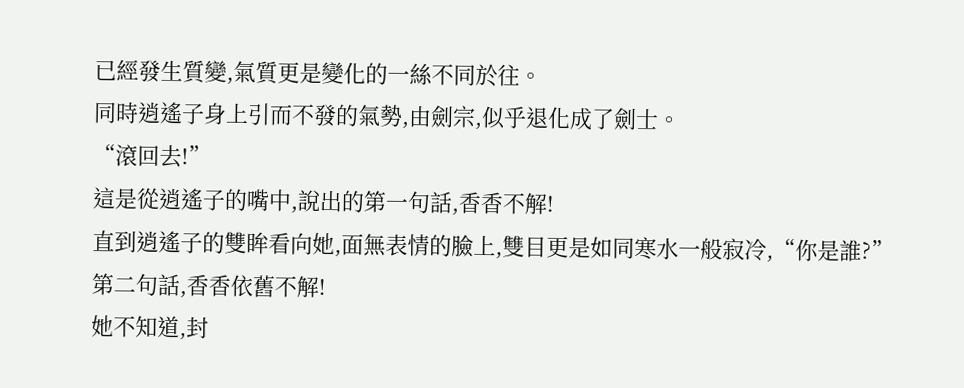已經發生質變,氣質更是變化的一絲不同於往。
同時逍遙子身上引而不發的氣勢,由劍宗,似乎退化成了劍士。
“滾回去!”
這是從逍遙子的嘴中,說出的第一句話,香香不解!
直到逍遙子的雙眸看向她,面無表情的臉上,雙目更是如同寒水一般寂冷,“你是誰?”
第二句話,香香依舊不解!
她不知道,封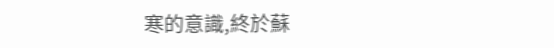寒的意識,終於蘇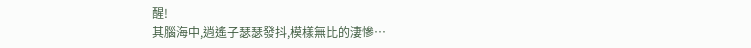醒!
其腦海中,逍遙子瑟瑟發抖,模樣無比的淒慘…